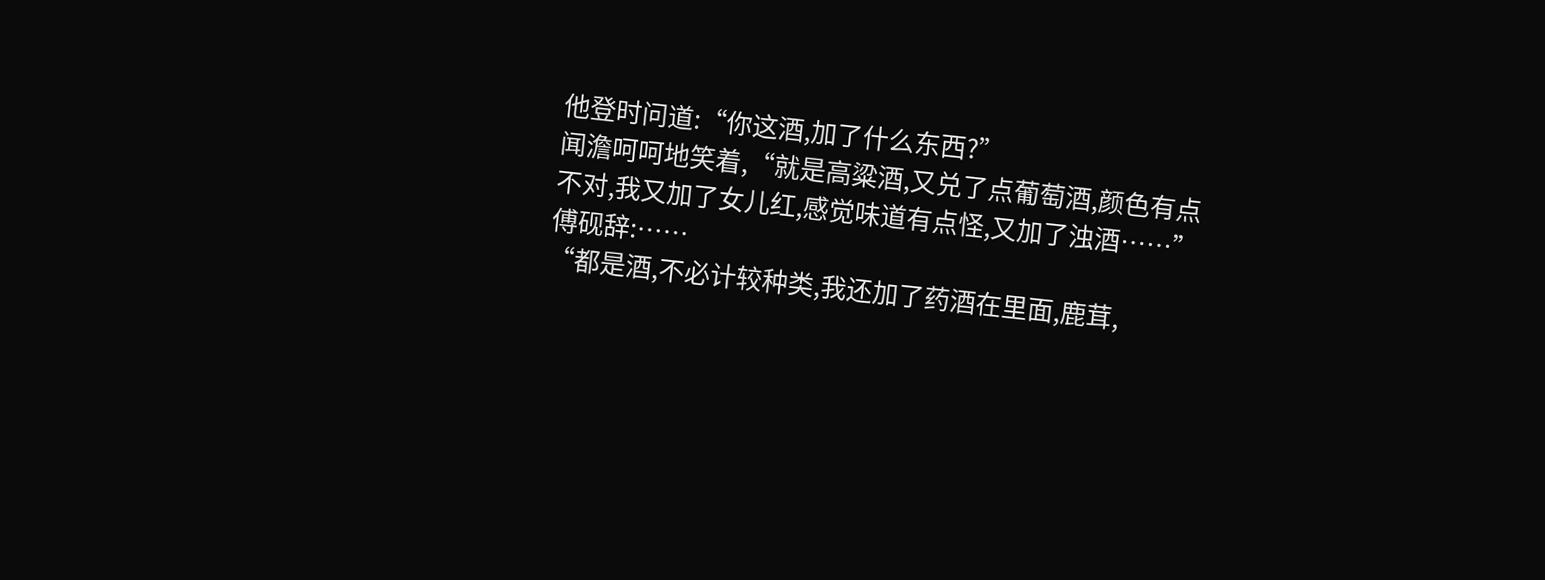他登时问道:“你这酒,加了什么东西?”
闻澹呵呵地笑着,“就是高粱酒,又兑了点葡萄酒,颜色有点不对,我又加了女儿红,感觉味道有点怪,又加了浊酒……”
傅砚辞:……
“都是酒,不必计较种类,我还加了药酒在里面,鹿茸,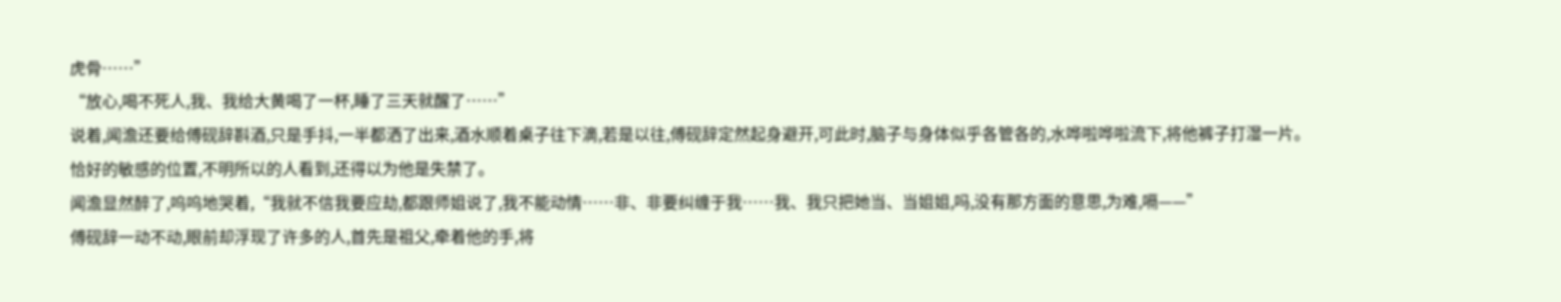虎骨……”
“放心,喝不死人,我、我给大黄喝了一杯,睡了三天就醒了……”
说着,闻澹还要给傅砚辞斟酒,只是手抖,一半都洒了出来,酒水顺着桌子往下滴,若是以往,傅砚辞定然起身避开,可此时,脑子与身体似乎各管各的,水哗啦哗啦流下,将他裤子打湿一片。
恰好的敏感的位置,不明所以的人看到,还得以为他是失禁了。
闻澹显然醉了,呜呜地哭着,“我就不信我要应劫,都跟师姐说了,我不能动情……非、非要纠缠于我……我、我只把她当、当姐姐,吗,没有那方面的意思,为难,嗝——”
傅砚辞一动不动,眼前却浮现了许多的人,首先是祖父,牵着他的手,将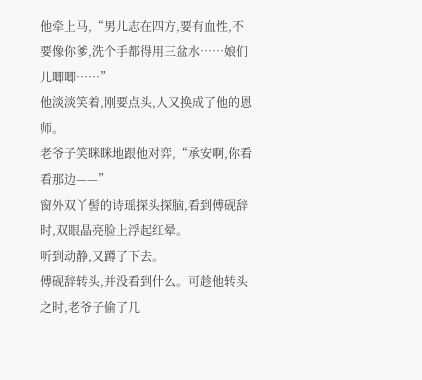他牵上马,“男儿志在四方,要有血性,不要像你爹,洗个手都得用三盆水……娘们儿唧唧……”
他淡淡笑着,刚要点头,人又换成了他的恩师。
老爷子笑眯眯地跟他对弈,“承安啊,你看看那边——”
窗外双丫髻的诗瑶探头探脑,看到傅砚辞时,双眼晶亮脸上浮起红晕。
听到动静,又蹲了下去。
傅砚辞转头,并没看到什么。可趁他转头之时,老爷子偷了几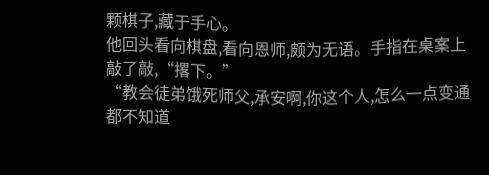颗棋子,藏于手心。
他回头看向棋盘,看向恩师,颇为无语。手指在桌案上敲了敲,“撂下。”
“教会徒弟饿死师父,承安啊,你这个人,怎么一点变通都不知道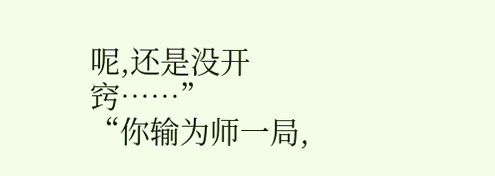呢,还是没开窍……”
“你输为师一局,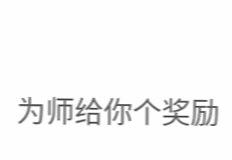为师给你个奖励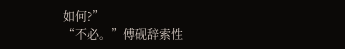如何?”
“不必。”傅砚辞索性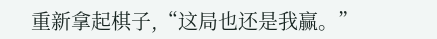重新拿起棋子,“这局也还是我赢。”